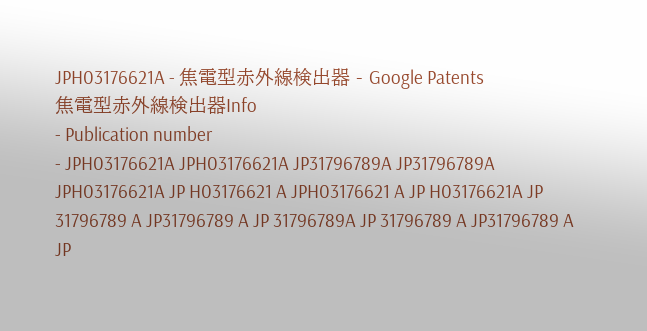JPH03176621A - 焦電型赤外線検出器 - Google Patents
焦電型赤外線検出器Info
- Publication number
- JPH03176621A JPH03176621A JP31796789A JP31796789A JPH03176621A JP H03176621 A JPH03176621 A JP H03176621A JP 31796789 A JP31796789 A JP 31796789A JP 31796789 A JP31796789 A JP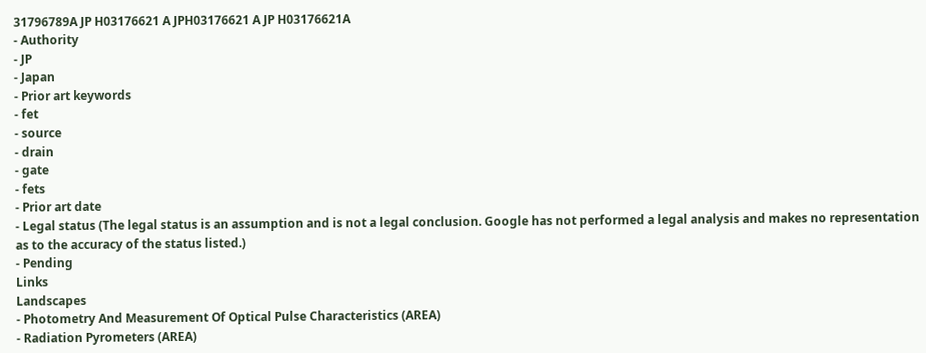31796789A JP H03176621 A JPH03176621 A JP H03176621A
- Authority
- JP
- Japan
- Prior art keywords
- fet
- source
- drain
- gate
- fets
- Prior art date
- Legal status (The legal status is an assumption and is not a legal conclusion. Google has not performed a legal analysis and makes no representation as to the accuracy of the status listed.)
- Pending
Links
Landscapes
- Photometry And Measurement Of Optical Pulse Characteristics (AREA)
- Radiation Pyrometers (AREA)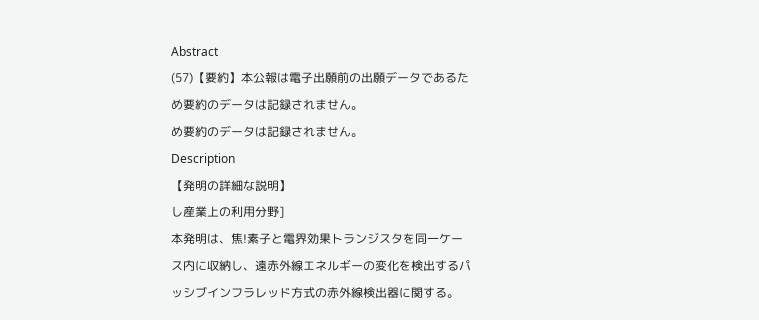Abstract
(57)【要約】本公報は電子出願前の出願データであるた
め要約のデータは記録されません。
め要約のデータは記録されません。
Description
【発明の詳細な説明】
し産業上の利用分野]
本発明は、焦!素子と電界効果トランジスタを同一ケー
ス内に収納し、遠赤外線エネルギーの変化を検出するパ
ッシブインフラレッド方式の赤外線検出器に関する。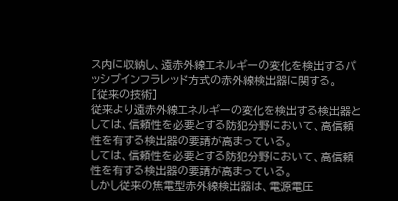ス内に収納し、遠赤外線エネルギーの変化を検出するパ
ッシブインフラレッド方式の赤外線検出器に関する。
[従来の技術]
従来より遠赤外線エネルギーの変化を検出する検出器と
しては、信頼性を必要とする防犯分野において、高信頼
性を有する検出器の要請が高まっている。
しては、信頼性を必要とする防犯分野において、高信頼
性を有する検出器の要請が高まっている。
しかし従来の焦電型赤外線検出器は、電源電圧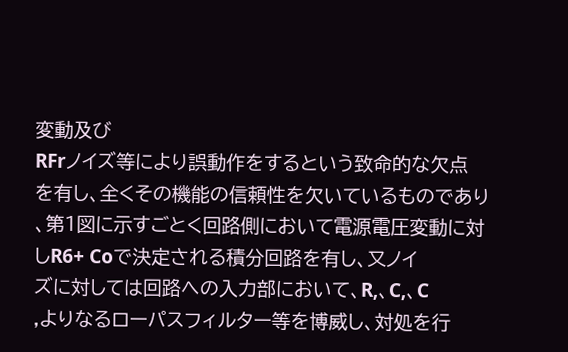変動及び
RFrノイズ等により誤動作をするという致命的な欠点
を有し、全くその機能の信頼性を欠いているものであり
、第1図に示すごとく回路側において電源電圧変動に対
しR6+ Coで決定される積分回路を有し、又ノイ
ズに対しては回路への入力部において、R,、C,、C
,よりなるローパスフィルター等を博威し、対処を行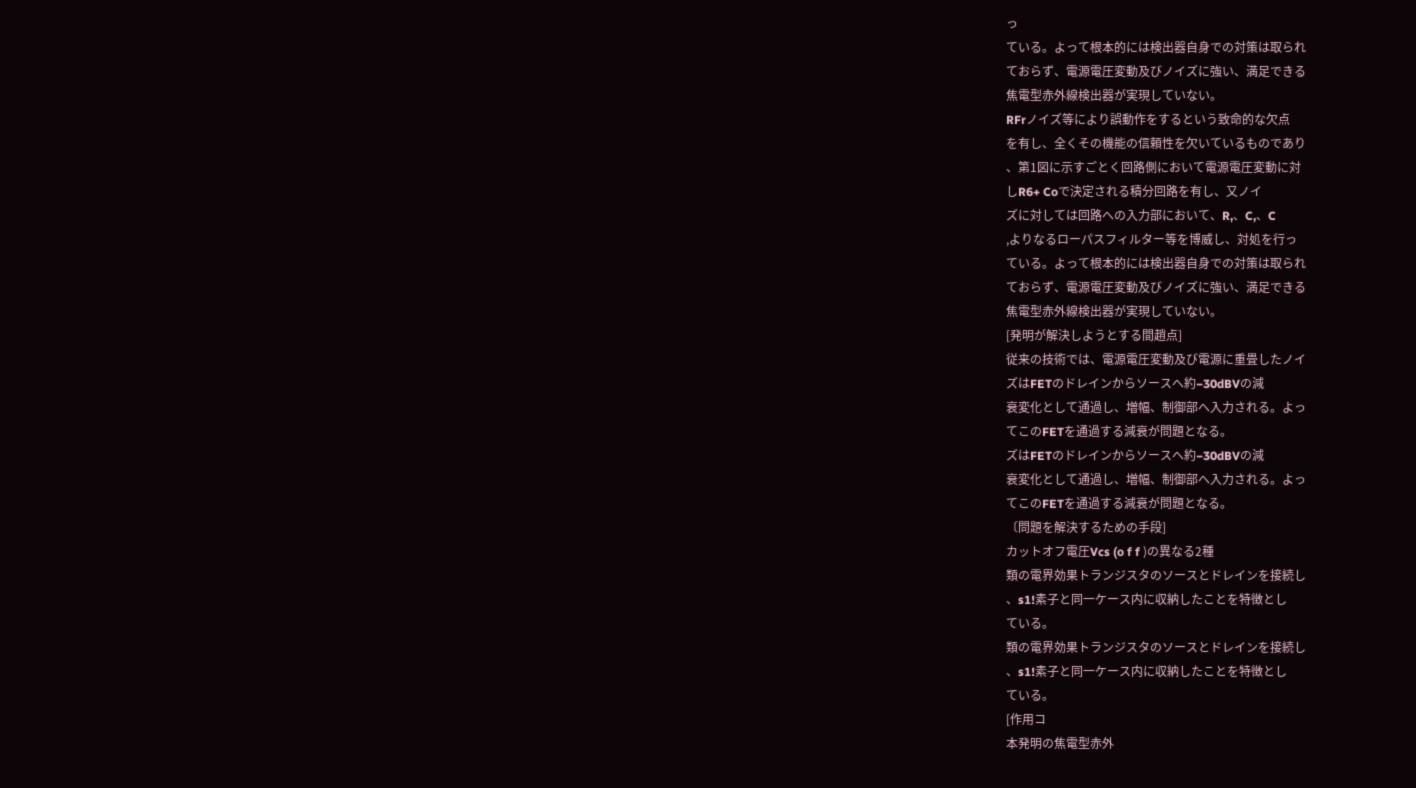っ
ている。よって根本的には検出器自身での対策は取られ
ておらず、電源電圧変動及びノイズに強い、満足できる
焦電型赤外線検出器が実現していない。
RFrノイズ等により誤動作をするという致命的な欠点
を有し、全くその機能の信頼性を欠いているものであり
、第1図に示すごとく回路側において電源電圧変動に対
しR6+ Coで決定される積分回路を有し、又ノイ
ズに対しては回路への入力部において、R,、C,、C
,よりなるローパスフィルター等を博威し、対処を行っ
ている。よって根本的には検出器自身での対策は取られ
ておらず、電源電圧変動及びノイズに強い、満足できる
焦電型赤外線検出器が実現していない。
[発明が解決しようとする間趙点]
従来の技術では、電源電圧変動及び電源に重畳したノイ
ズはFETのドレインからソースへ約−30dBVの減
衰変化として通過し、増幅、制御部へ入力される。よっ
てこのFETを通過する減衰が問題となる。
ズはFETのドレインからソースへ約−30dBVの減
衰変化として通過し、増幅、制御部へ入力される。よっ
てこのFETを通過する減衰が問題となる。
〔問題を解決するための手段]
カットオフ電圧Vcs (o f f )の異なる2種
類の電界効果トランジスタのソースとドレインを接続し
、s1!素子と同一ケース内に収納したことを特徴とし
ている。
類の電界効果トランジスタのソースとドレインを接続し
、s1!素子と同一ケース内に収納したことを特徴とし
ている。
[作用コ
本発明の焦電型赤外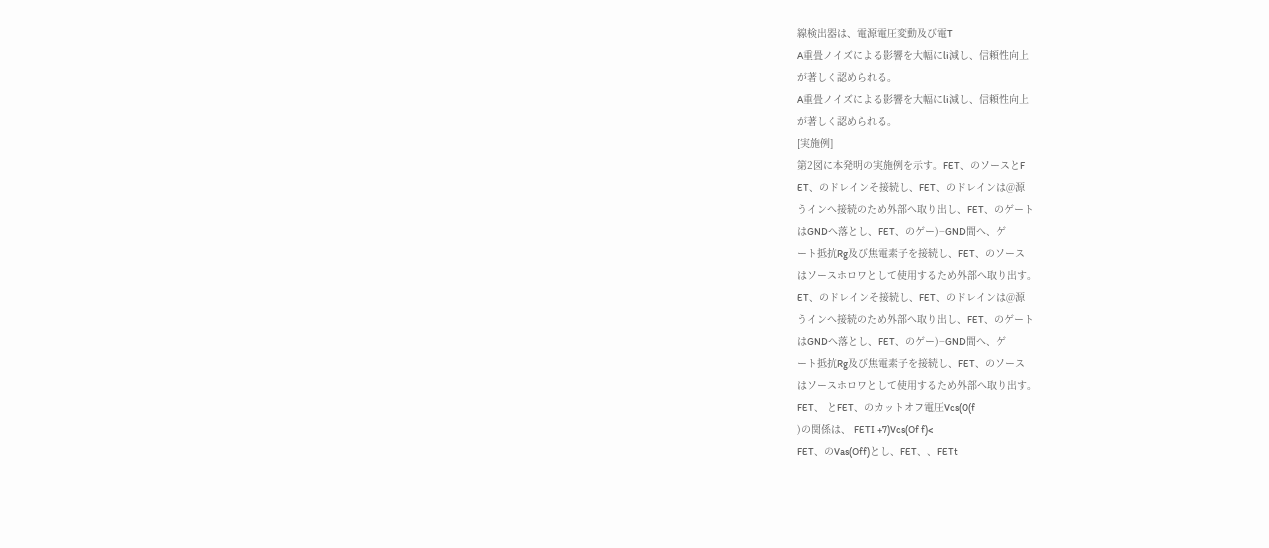線検出器は、電源電圧変動及び電T
A重畳ノイズによる影響を大幅にli減し、信頼性向上
が著しく認められる。
A重畳ノイズによる影響を大幅にli減し、信頼性向上
が著しく認められる。
[実施例]
第2図に本発明の実施例を示す。FET、のソースとF
ET、のドレインそ接続し、FET、のドレインは@源
うインへ接続のため外部へ取り出し、FET、のゲート
はGNDへ落とし、FET、のゲー)−GND間へ、ゲ
ート抵抗Rg及び焦電素子を接続し、FET、のソース
はソースホロワとして使用するため外部へ取り出す。
ET、のドレインそ接続し、FET、のドレインは@源
うインへ接続のため外部へ取り出し、FET、のゲート
はGNDへ落とし、FET、のゲー)−GND間へ、ゲ
ート抵抗Rg及び焦電素子を接続し、FET、のソース
はソースホロワとして使用するため外部へ取り出す。
FET、 とFET、のカットオフ電圧Vcs(0(f
)の関係は、 FETI +7)Vcs(Of f)<
FET、のVas(Off)とし、FET、、FETt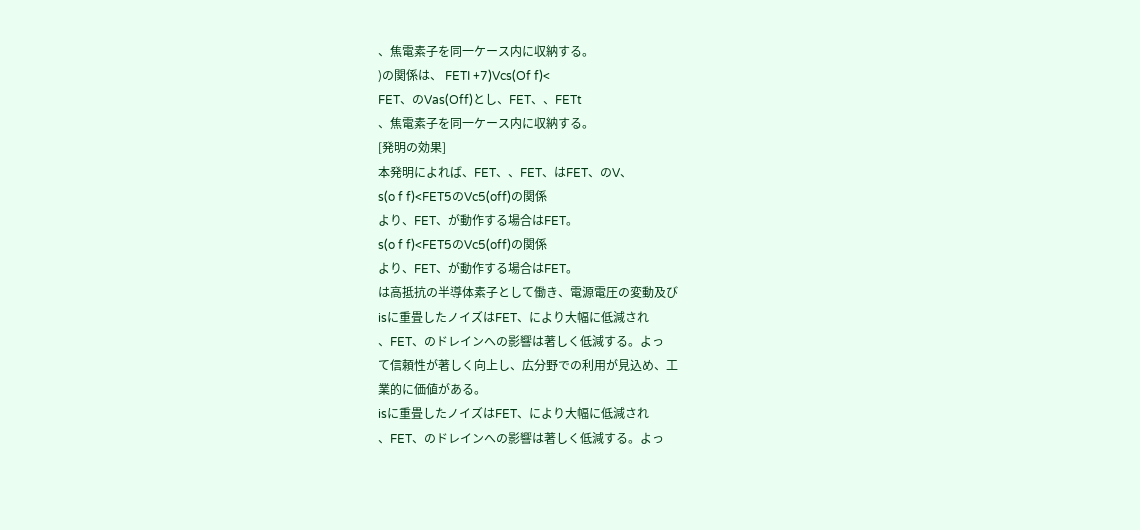、焦電素子を同一ケース内に収納する。
)の関係は、 FETI +7)Vcs(Of f)<
FET、のVas(Off)とし、FET、、FETt
、焦電素子を同一ケース内に収納する。
[発明の効果]
本発明によれば、FET、、FET、はFET、のV、
s(o f f)<FET5のVc5(off)の関係
より、FET、が動作する場合はFET。
s(o f f)<FET5のVc5(off)の関係
より、FET、が動作する場合はFET。
は高抵抗の半導体素子として働き、電源電圧の変動及び
isに重畳したノイズはFET、により大幅に低減され
、FET、のドレインへの影響は著しく低減する。よっ
て信頼性が著しく向上し、広分野での利用が見込め、工
業的に価値がある。
isに重畳したノイズはFET、により大幅に低減され
、FET、のドレインへの影響は著しく低減する。よっ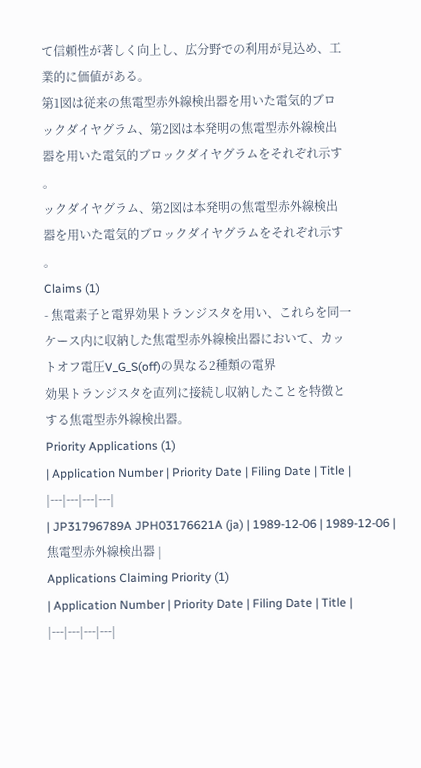て信頼性が著しく向上し、広分野での利用が見込め、工
業的に価値がある。
第1図は従来の焦電型赤外線検出器を用いた電気的ブロ
ックダイヤグラム、第2図は本発明の焦電型赤外線検出
器を用いた電気的ブロックダイヤグラムをそれぞれ示す
。
ックダイヤグラム、第2図は本発明の焦電型赤外線検出
器を用いた電気的ブロックダイヤグラムをそれぞれ示す
。
Claims (1)
- 焦電素子と電界効果トランジスタを用い、これらを同一
ケース内に収納した焦電型赤外線検出器において、カッ
トオフ電圧V_G_S(off)の異なる2種類の電界
効果トランジスタを直列に接続し収納したことを特徴と
する焦電型赤外線検出器。
Priority Applications (1)
| Application Number | Priority Date | Filing Date | Title |
|---|---|---|---|
| JP31796789A JPH03176621A (ja) | 1989-12-06 | 1989-12-06 | 焦電型赤外線検出器 |
Applications Claiming Priority (1)
| Application Number | Priority Date | Filing Date | Title |
|---|---|---|---|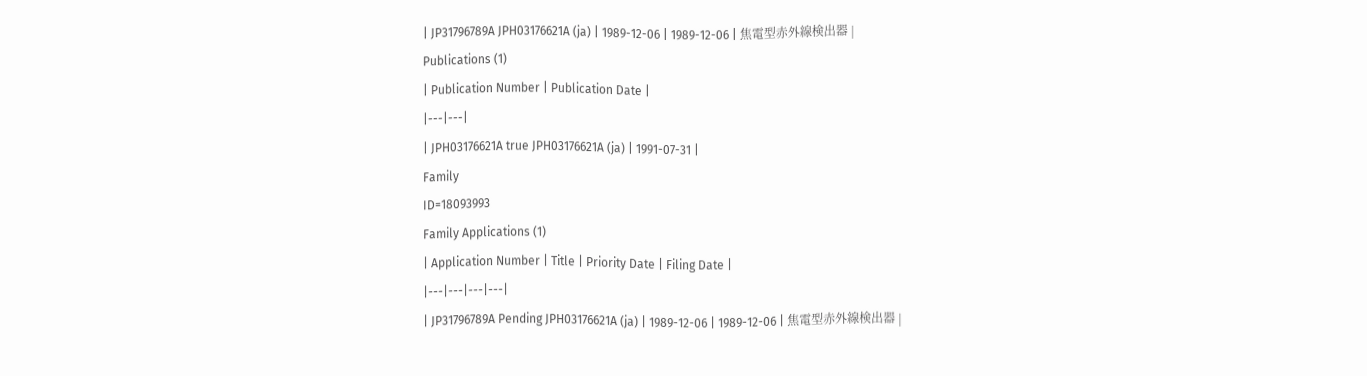| JP31796789A JPH03176621A (ja) | 1989-12-06 | 1989-12-06 | 焦電型赤外線検出器 |
Publications (1)
| Publication Number | Publication Date |
|---|---|
| JPH03176621A true JPH03176621A (ja) | 1991-07-31 |
Family
ID=18093993
Family Applications (1)
| Application Number | Title | Priority Date | Filing Date |
|---|---|---|---|
| JP31796789A Pending JPH03176621A (ja) | 1989-12-06 | 1989-12-06 | 焦電型赤外線検出器 |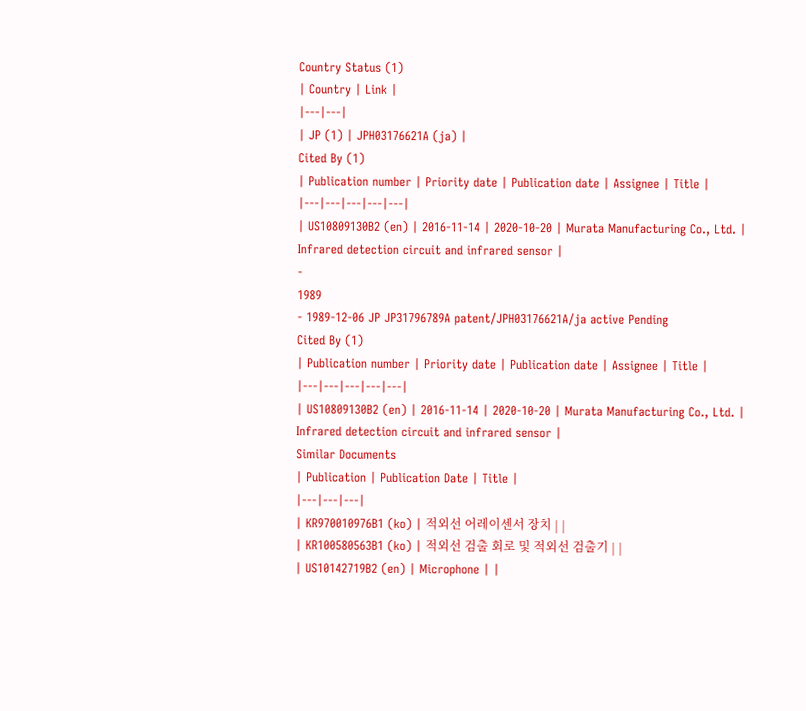Country Status (1)
| Country | Link |
|---|---|
| JP (1) | JPH03176621A (ja) |
Cited By (1)
| Publication number | Priority date | Publication date | Assignee | Title |
|---|---|---|---|---|
| US10809130B2 (en) | 2016-11-14 | 2020-10-20 | Murata Manufacturing Co., Ltd. | Infrared detection circuit and infrared sensor |
-
1989
- 1989-12-06 JP JP31796789A patent/JPH03176621A/ja active Pending
Cited By (1)
| Publication number | Priority date | Publication date | Assignee | Title |
|---|---|---|---|---|
| US10809130B2 (en) | 2016-11-14 | 2020-10-20 | Murata Manufacturing Co., Ltd. | Infrared detection circuit and infrared sensor |
Similar Documents
| Publication | Publication Date | Title |
|---|---|---|
| KR970010976B1 (ko) | 적외선 어레이센서 장치 | |
| KR100580563B1 (ko) | 적외선 검출 회로 및 적외선 검출기 | |
| US10142719B2 (en) | Microphone | |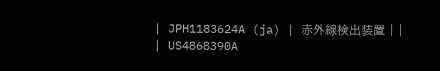| JPH1183624A (ja) | 赤外線検出装置 | |
| US4868390A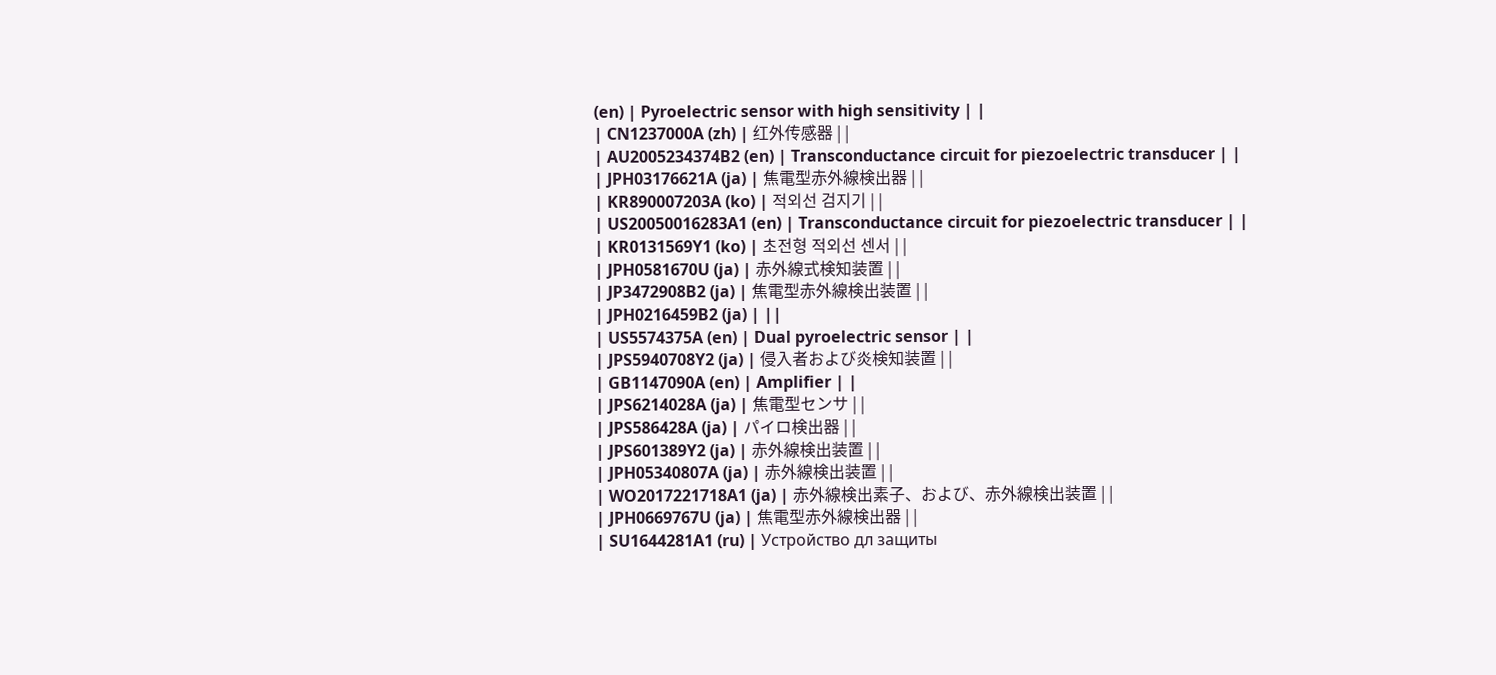(en) | Pyroelectric sensor with high sensitivity | |
| CN1237000A (zh) | 红外传感器 | |
| AU2005234374B2 (en) | Transconductance circuit for piezoelectric transducer | |
| JPH03176621A (ja) | 焦電型赤外線検出器 | |
| KR890007203A (ko) | 적외선 검지기 | |
| US20050016283A1 (en) | Transconductance circuit for piezoelectric transducer | |
| KR0131569Y1 (ko) | 초전형 적외선 센서 | |
| JPH0581670U (ja) | 赤外線式検知装置 | |
| JP3472908B2 (ja) | 焦電型赤外線検出装置 | |
| JPH0216459B2 (ja) | ||
| US5574375A (en) | Dual pyroelectric sensor | |
| JPS5940708Y2 (ja) | 侵入者および炎検知装置 | |
| GB1147090A (en) | Amplifier | |
| JPS6214028A (ja) | 焦電型センサ | |
| JPS586428A (ja) | パイロ検出器 | |
| JPS601389Y2 (ja) | 赤外線検出装置 | |
| JPH05340807A (ja) | 赤外線検出装置 | |
| WO2017221718A1 (ja) | 赤外線検出素子、および、赤外線検出装置 | |
| JPH0669767U (ja) | 焦電型赤外線検出器 | |
| SU1644281A1 (ru) | Устройство дл защиты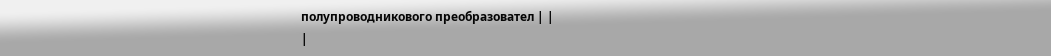полупроводникового преобразовател | |
|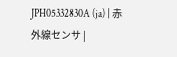JPH05332830A (ja) | 赤外線センサ |